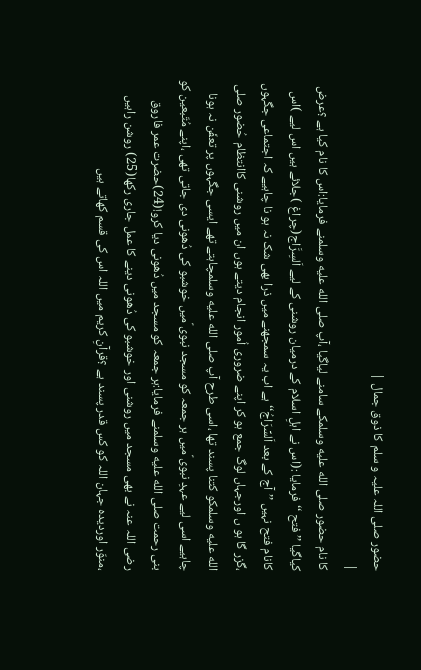حضور صلی اللہ علیہ و سلم کا ذوق جمال |
|
کا نام حضور صلى الله عليه وسلمکے سامنے لیاگیا ،آپ صلى الله عليه وسلمنے فرمایا:اس کا نام کیا ہے ؟عرض کیاگیا ’’فتح ‘‘ فرمایا :(اس نے اہلِ اسلام کے درمیان روشنی کے لیے اَلسِرَّاج(چراغ )جلائے ہیں اس لیے )اس کانام فتح نہیں ’’آج کے بعد اَلسِّرَاجُ‘‘ہے اب یہ سمجھنے میں ذرا بھی شک نہ ہو نا چاہیے کہ اجتماعی جگہوں ،گزر گا ہو ں اورجہاں لوگ جمع ہو کر اپنے ضروری اُمور انجام دیتے ہوں ان میں روشنی کاانتظام حُضور صلى الله عليه وسلمکو کتنا پسند تھا ،اسی طرح آپ صلى الله عليه وسلمچاہتے تھے ایسی جگہوں پر تعفّن نہ ہونا چاہیے اسی لیے عہدِ نبوی ؐمیں ہر جمعہ کو مسجد نبوی ؐمیں خوشبو کی دُھونی دی جاتی تھی ،اپنے مُتّبعین کو بنی رحمت صلى الله عليه وسلمنے فرمایا:ہر جمعہ کو مسجد میں دُھونی دیا کرو!(24)حضرت عمر فاروق رضی اللہ عنہ نے بھی مسجد میں روشنی اور خوشبو کی دُھونی دینے کا عمل جاری رکھا(25) روشن راہیں ،منوّر اوردیدہ جہان اللہ کو کس قدر پسند ہے ؟قرآنِ کریم میں اللہ اس کی قسم کھاتے ہیں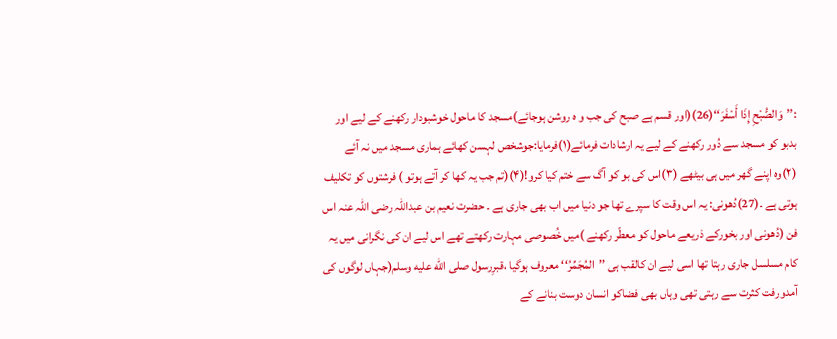:’’وَالصُّبْحِ إِذَا أَسْفَرَ‘‘(26)(اور قسم ہے صبح کی جب و ہ روشن ہوجائے)مسجد کا ماحول خوشبودار رکھنے کے لیے اور بدبو کو مسجد سے دُور رکھنے کے لیے یہ ارشادات فرمائے(۱)فرمایا:جوشخص لہسن کھائے ہماری مسجد میں نہ آئے (۲)وہ اپنے گھر میں ہی بیٹھے (۳)اس کی بو کو آگ سے ختم کیا کرو!(۴)(تم جب یہ کھا کر آتے ہوتو ) فرشتوں کو تکلیف ہوتی ہے ۔(27)دُھونی: یہ اس وقت کا سپرے تھا جو دنیا میں اب بھی جاری ہے ۔ حضرت نعیم بن عبداللہ رضی اللہ عنہ اس فن (دُھونی اور بخورکے ذریعے ماحول کو معطّر رکھنے )میں خُصوصی مہارت رکھتے تھے اس لیے ان کی نگرانی میں یہ کام مسلسل جاری رہتا تھا اسی لیے ان کالقب ہی ’’المُجَمِّرُ‘‘ معروف ہوگیا ،قبرِرسول صلى الله عليه وسلم(جہاں لوگوں کی آمدورفت کثرت سے رہتی تھی وہاں بھی فضاکو انسان دوست بنانے کے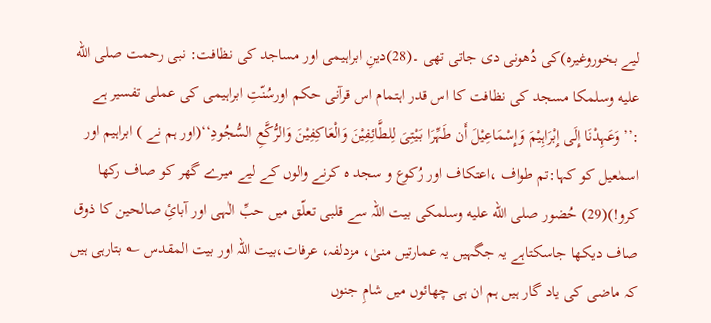لیے بخوروغیرہ)کی دُھونی دی جاتی تھی ۔(28)دینِ ابراہیمی اور مساجد کی نظافت: نبی رحمت صلى الله عليه وسلمکا مسجد کی نظافت کا اس قدر اہتمام اس قرآنی حکم اورسُنّتِ ابراہیمی کی عملی تفسیر ہے :’’وَعَہِدْنَا إِلَی إِبْرَاہِیْمَ وَإِسْمَاعِیْلَ أَن طَہِّرَا بَیْتِیَ لِلطَّائِفِیْنَ وَالْعَاکِفِیْنَ وَالرُّکَّعِ السُّجُودِ‘‘(اور ہم نے ) ابراہیم اور اسمٰعیل کو کہا:تم طواف ،اعتکاف اور رُکوع و سجد ہ کرنے والوں کے لیے میرے گھر کو صاف رکھا کرو!)(29) حُضور صلى الله عليه وسلمکی بیت اللہ سے قلبی تعلّق میں حبِّ الٰہی اور آبائِ صالحین کا ذوق صاف دیکھا جاسکتاہے یہ جگہیں یہ عمارتیں منیٰ، مزدلفہ، عرفات،بیت اللہ اور بیت المقدس ؎ بتارہی ہیں کہ ماضی کی یاد گار ہیں ہم ان ہی چھائوں میں شامِ جنوں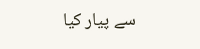سے پیار کیا